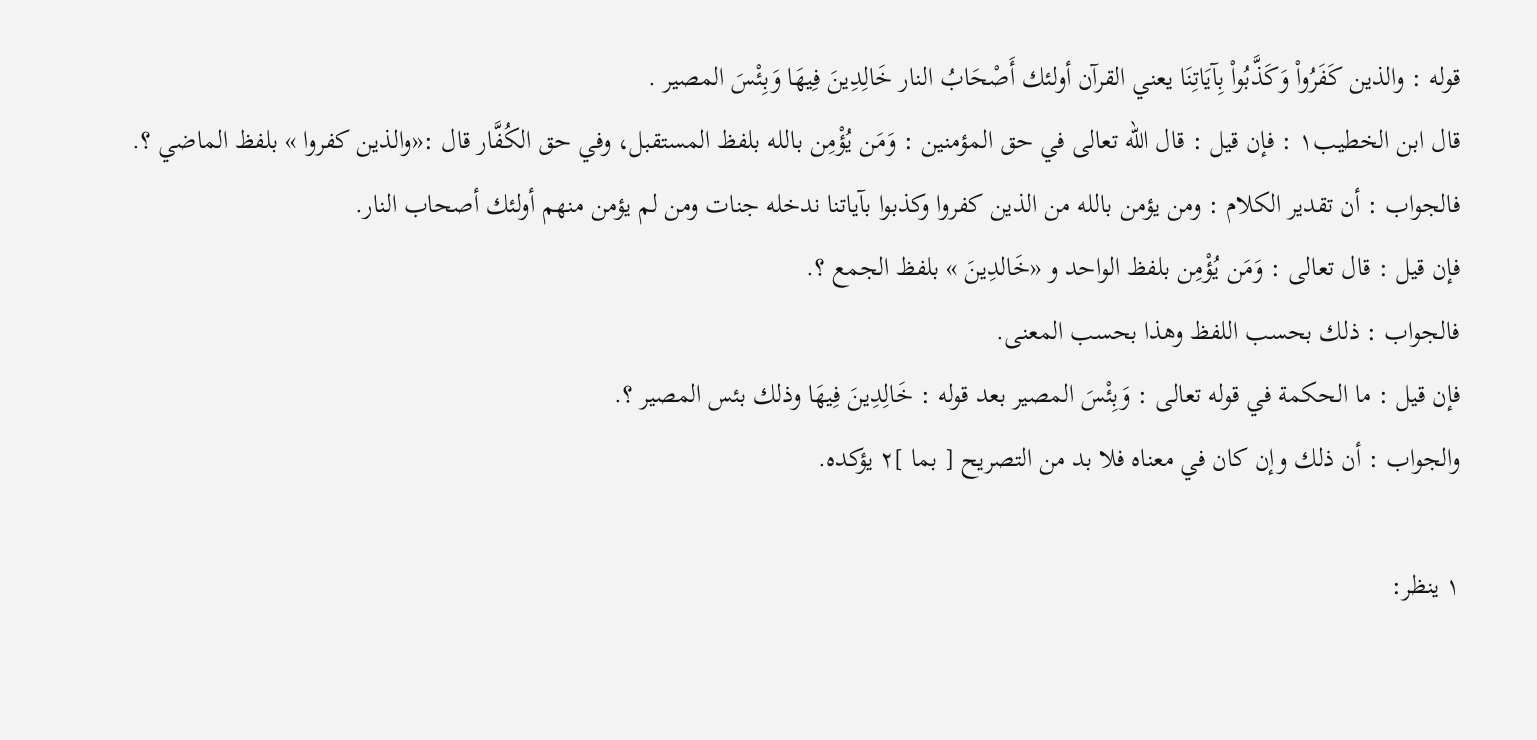قوله : والذين كَفَرُواْ وَكَذَّبُواْ بِآيَاتِنَا يعني القرآن أولئك أَصْحَابُ النار خَالِدِينَ فِيهَا وَبِئْسَ المصير .
قال ابن الخطيب١ : فإن قيل : قال الله تعالى في حق المؤمنين : وَمَن يُؤْمِن بالله بلفظ المستقبل، وفي حق الكُفَّار قال :«والذين كفروا » بلفظ الماضي ؟.
فالجواب : أن تقدير الكلام : ومن يؤمن بالله من الذين كفروا وكذبوا بآياتنا ندخله جنات ومن لم يؤمن منهم أولئك أصحاب النار.
فإن قيل : قال تعالى : وَمَن يُؤْمِن بلفظ الواحد و «خَالدِينَ » بلفظ الجمع ؟.
فالجواب : ذلك بحسب اللفظ وهذا بحسب المعنى.
فإن قيل : ما الحكمة في قوله تعالى : وَبِئْسَ المصير بعد قوله : خَالِدِينَ فِيهَا وذلك بئس المصير ؟.
والجواب : أن ذلك وإن كان في معناه فلا بد من التصريح [ بما ]٢ يؤكده.

١ ينظر: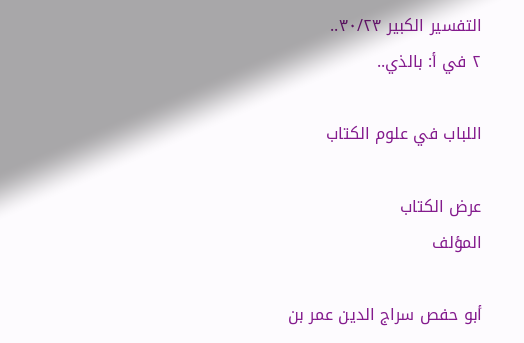التفسير الكبير ٣٠/٢٣..
٢ في أ: بالذي..

اللباب في علوم الكتاب

عرض الكتاب
المؤلف

أبو حفص سراج الدين عمر بن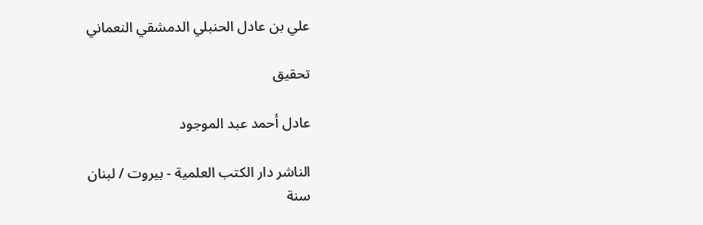علي بن عادل الحنبلي الدمشقي النعماني

تحقيق

عادل أحمد عبد الموجود

الناشر دار الكتب العلمية - بيروت / لبنان
سنة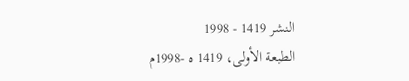النشر 1419 - 1998
الطبعة الأولى، 1419 ه -1998م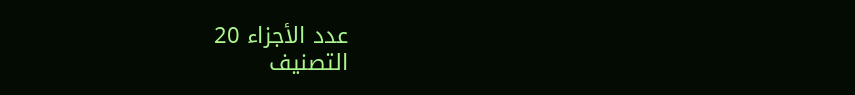عدد الأجزاء 20
التصنيف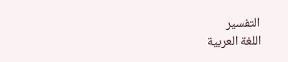التفسير
اللغة العربية